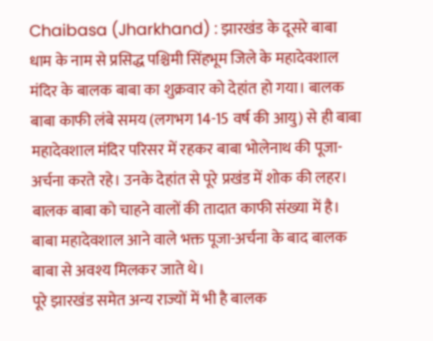Chaibasa (Jharkhand) : झारखंड के दूसरे बाबा धाम के नाम से प्रसिद्ध पश्चिमी सिंहभूम जिले के महादेवशाल मंदिर के बालक बाबा का शुक्रवार को देहांत हो गया। बालक बाबा काफी लंबे समय (लगभग 14-15 वर्ष की आयु) से ही बाबा महादेवशाल मंदिर परिसर में रहकर बाबा भोलेनाथ की पूजा-अर्चना करते रहे। उनके देहांत से पूरे प्रखंड में शोक की लहर। बालक बाबा को चाहने वालों की तादात काफी संख्या में है। बाबा महादेवशाल आने वाले भक्त पूजा-अर्चना के बाद बालक बाबा से अवश्य मिलकर जाते थे।
पूरे झारखंड समेत अन्य राज्यों में भी है बालक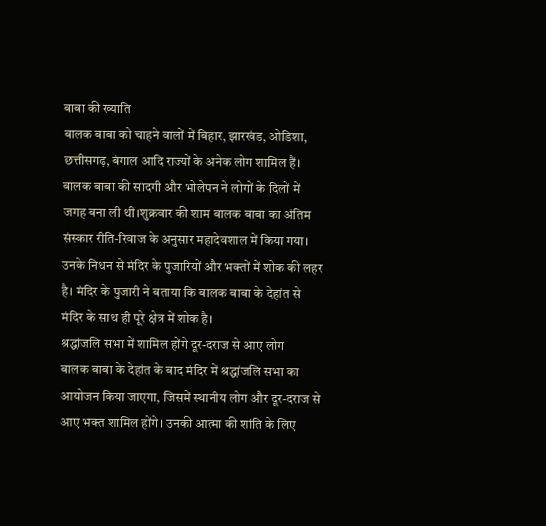बाबा की ख्याति
बालक बाबा को चाहने वालों में बिहार, झारखंड, ओडिशा, छत्तीसगढ़, बंगाल आदि राज्यों के अनेक लोग शामिल हैं। बालक बाबा की सादगी और भोलेपन ने लोगों के दिलों में जगह बना ली थी।शुक्रवार की शाम बालक बाबा का अंतिम संस्कार रीति-रिवाज के अनुसार महादेवशाल में किया गया। उनके निधन से मंदिर के पुजारियों और भक्तों में शोक की लहर है। मंदिर के पुजारी ने बताया कि बालक बाबा के देहांत से मंदिर के साथ ही पूरे क्षेत्र में शोक है।
श्रद्धांजलि सभा में शामिल होंगे दूर-दराज से आए लोग
बालक बाबा के देहांत के बाद मंदिर में श्रद्धांजलि सभा का आयोजन किया जाएगा, जिसमें स्थानीय लोग और दूर-दराज से आए भक्त शामिल होंगे। उनकी आत्मा की शांति के लिए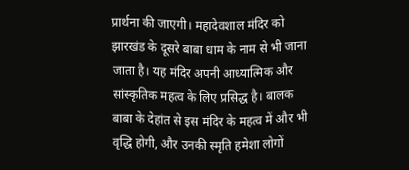प्रार्थना की जाएगी। महादेवशाल मंदिर को झारखंड के दूसरे बाबा धाम के नाम से भी जाना जाता है। यह मंदिर अपनी आध्यात्मिक और सांस्कृतिक महत्व के लिए प्रसिद्ध है। बालक बाबा के देहांत से इस मंदिर के महत्व में और भी वृद्धि होगी, और उनकी स्मृति हमेशा लोगों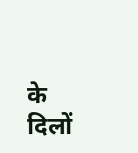के दिलों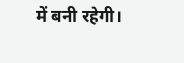में बनी रहेगी।